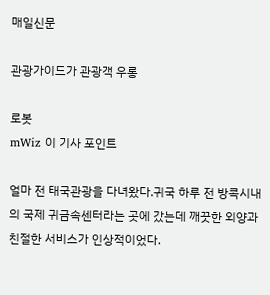매일신문

관광가이드가 관광객 우롱

로봇
mWiz 이 기사 포인트

얼마 전 태국관광을 다녀왔다.귀국 하루 전 방콕시내의 국제 귀금속센터라는 곳에 갔는데 깨끗한 외양과 친절한 서비스가 인상적이었다.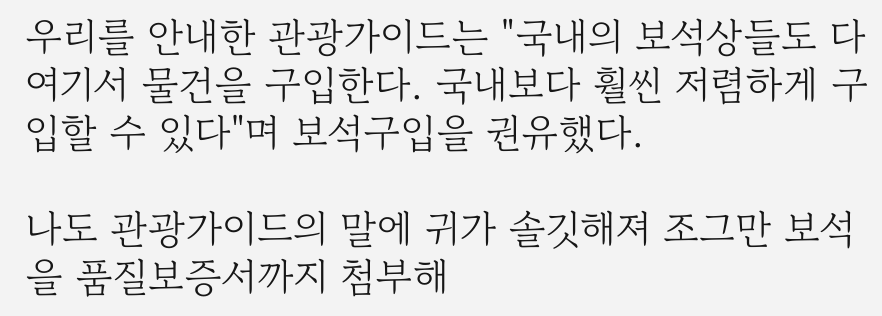우리를 안내한 관광가이드는 "국내의 보석상들도 다 여기서 물건을 구입한다. 국내보다 훨씬 저렴하게 구입할 수 있다"며 보석구입을 권유했다.

나도 관광가이드의 말에 귀가 솔깃해져 조그만 보석을 품질보증서까지 첨부해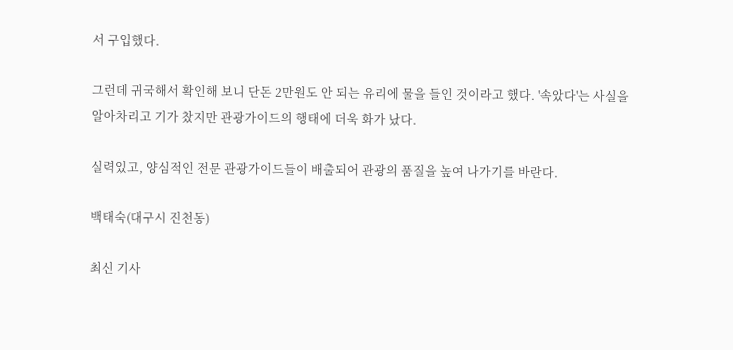서 구입했다.

그런데 귀국해서 확인해 보니 단돈 2만원도 안 되는 유리에 물을 들인 것이라고 했다. '속았다'는 사실을 알아차리고 기가 찼지만 관광가이드의 행태에 더욱 화가 났다.

실력있고, 양심적인 전문 관광가이드들이 배출되어 관광의 품질을 높여 나가기를 바란다.

백태숙(대구시 진천동)

최신 기사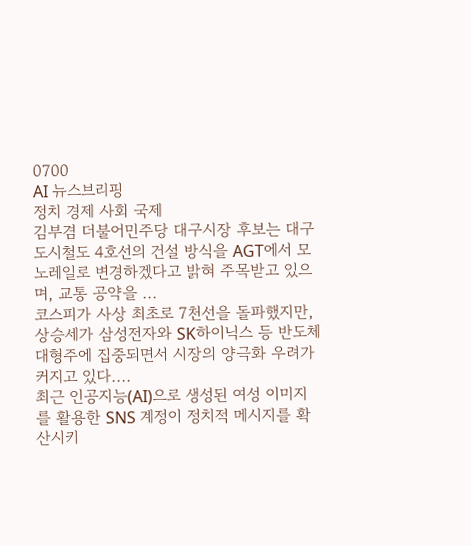0700
AI 뉴스브리핑
정치 경제 사회 국제
김부겸 더불어민주당 대구시장 후보는 대구도시철도 4호선의 건설 방식을 AGT에서 모노레일로 변경하겠다고 밝혀 주목받고 있으며, 교통 공약을 ...
코스피가 사상 최초로 7천선을 돌파했지만, 상승세가 삼성전자와 SK하이닉스 등 반도체 대형주에 집중되면서 시장의 양극화 우려가 커지고 있다....
최근 인공지능(AI)으로 생성된 여성 이미지를 활용한 SNS 계정이 정치적 메시지를 확산시키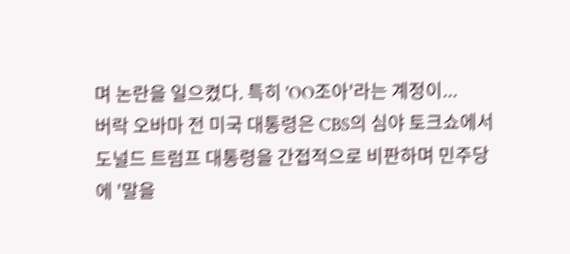며 논란을 일으켰다. 특히 'OO조아'라는 계정이...
버락 오바마 전 미국 대통령은 CBS의 심야 토크쇼에서 도널드 트럼프 대통령을 간접적으로 비판하며 민주당에 '말을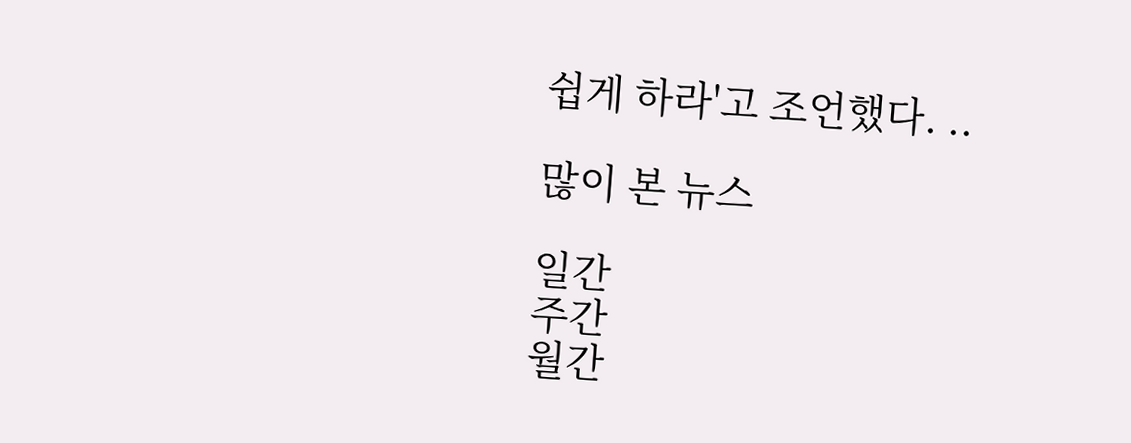쉽게 하라'고 조언했다. ..

많이 본 뉴스

일간
주간
월간